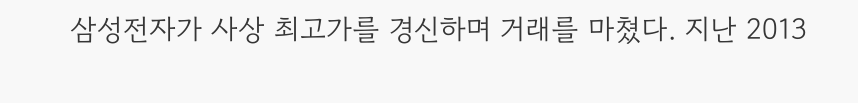삼성전자가 사상 최고가를 경신하며 거래를 마쳤다. 지난 2013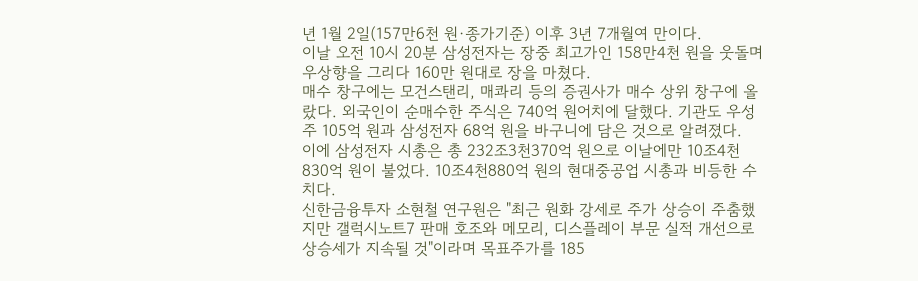년 1월 2일(157만6천 원·종가기준) 이후 3년 7개월여 만이다.
이날 오전 10시 20분 삼성전자는 장중 최고가인 158만4천 원을 웃돌며 우상향을 그리다 160만 원대로 장을 마쳤다.
매수 창구에는 모건스탠리, 매콰리 등의 증권사가 매수 상위 창구에 올랐다. 외국인이 순매수한 주식은 740억 원어치에 달했다. 기관도 우성주 105억 원과 삼성전자 68억 원을 바구니에 담은 것으로 알려졌다.
이에 삼성전자 시총은 총 232조3천370억 원으로 이날에만 10조4천830억 원이 불었다. 10조4천880억 원의 현대중공업 시총과 비등한 수치다.
신한금융투자 소현철 연구원은 "최근 원화 강세로 주가 상승이 주춤했지만 갤럭시노트7 판매 호조와 메모리, 디스플레이 부문 실적 개선으로 상승세가 지속될 것"이라며 목표주가를 185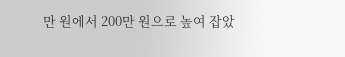만 원에서 200만 원으로 높여 잡았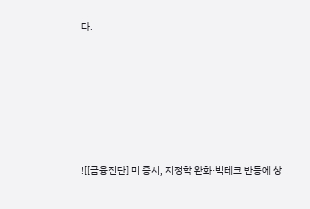다.








![[금융진단] 미 증시, 지정학 완화·빅테크 반등에 상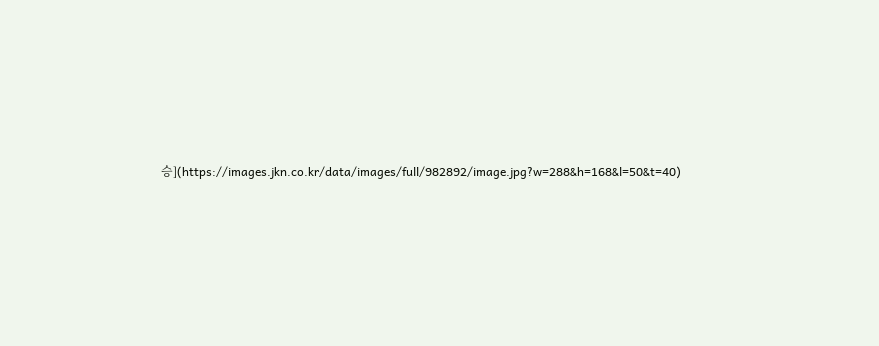승](https://images.jkn.co.kr/data/images/full/982892/image.jpg?w=288&h=168&l=50&t=40)